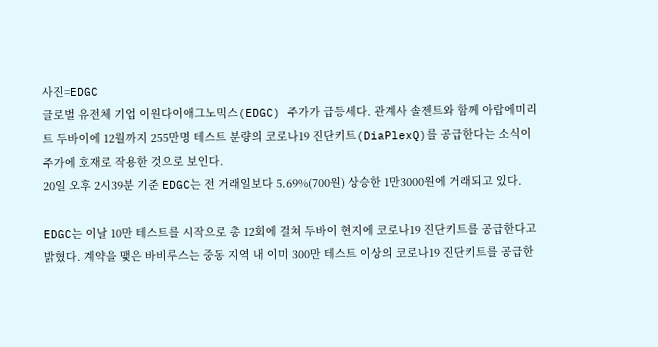사진=EDGC
글로벌 유전체 기업 이원다이애그노믹스(EDGC) 주가가 급등세다. 관계사 솔젠트와 함께 아랍에미리트 두바이에 12월까지 255만명 테스트 분량의 코로나19 진단키트(DiaPlexQ)를 공급한다는 소식이 주가에 호재로 작용한 것으로 보인다.
20일 오후 2시39분 기준 EDGC는 전 거래일보다 5.69%(700원) 상승한 1만3000원에 거래되고 있다.

EDGC는 이날 10만 테스트를 시작으로 총 12회에 걸쳐 두바이 현지에 코로나19 진단키트를 공급한다고 밝혔다. 계약을 맺은 바비루스는 중동 지역 내 이미 300만 테스트 이상의 코로나19 진단키트를 공급한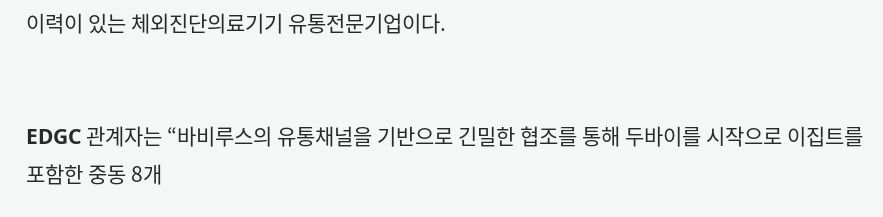이력이 있는 체외진단의료기기 유통전문기업이다.


EDGC 관계자는 “바비루스의 유통채널을 기반으로 긴밀한 협조를 통해 두바이를 시작으로 이집트를 포함한 중동 8개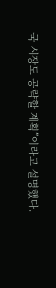국 시장도 공략할 계획”이라고 설명했다.